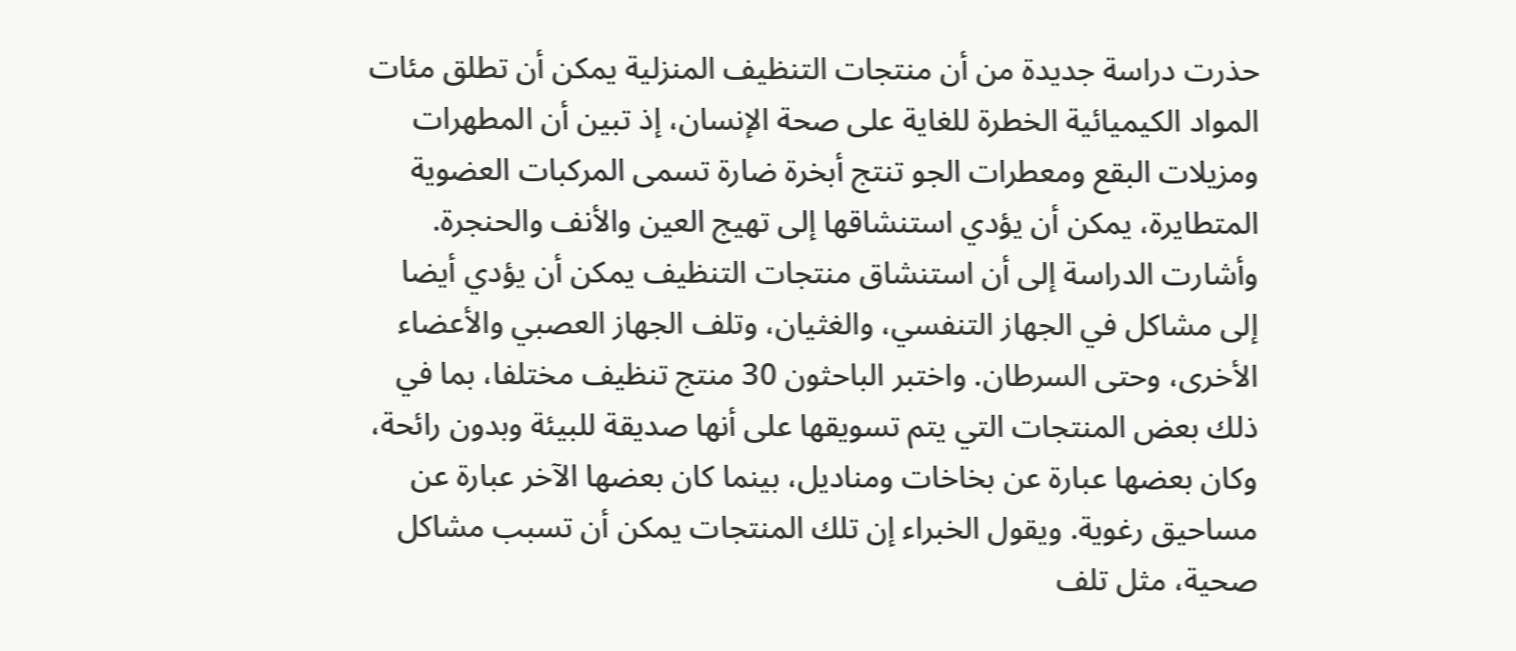حذرت دراسة جديدة من أن منتجات التنظيف المنزلية يمكن أن تطلق مئات المواد الكيميائية الخطرة للغاية على صحة الإنسان، إذ تبين أن المطهرات ومزيلات البقع ومعطرات الجو تنتج أبخرة ضارة تسمى المركبات العضوية المتطايرة، يمكن أن يؤدي استنشاقها إلى تهيج العين والأنف والحنجرة. وأشارت الدراسة إلى أن استنشاق منتجات التنظيف يمكن أن يؤدي أيضا إلى مشاكل في الجهاز التنفسي، والغثيان، وتلف الجهاز العصبي والأعضاء الأخرى، وحتى السرطان. واختبر الباحثون 30 منتج تنظيف مختلفا، بما في ذلك بعض المنتجات التي يتم تسويقها على أنها صديقة للبيئة وبدون رائحة، وكان بعضها عبارة عن بخاخات ومناديل، بينما كان بعضها الآخر عبارة عن مساحيق رغوية. ويقول الخبراء إن تلك المنتجات يمكن أن تسبب مشاكل صحية، مثل تلف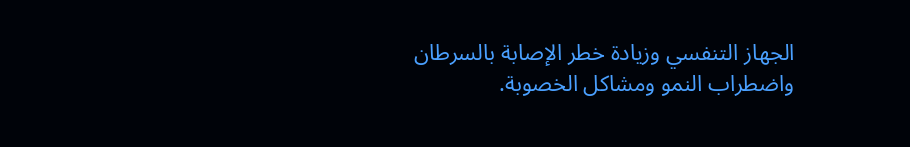الجهاز التنفسي وزيادة خطر الإصابة بالسرطان واضطراب النمو ومشاكل الخصوبة.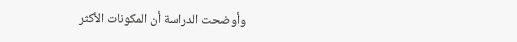وأوضحت الدراسة أن المكونات الأكثر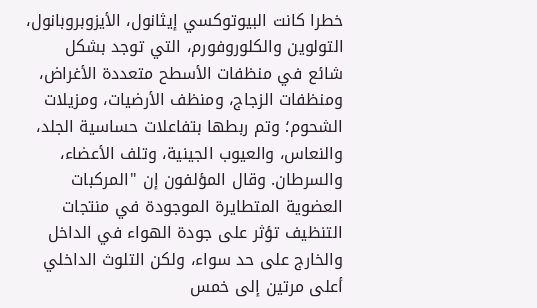خطرا كانت البيوتوكسي إيثانول، الأيزوبروبانول، التولوين والكلوروفورم، التي توجد بشكل شائع في منظفات الأسطح متعددة الأغراض، ومنظفات الزجاج، ومنظف الأرضيات، ومزيلات الشحوم؛ وتم ربطها بتفاعلات حساسية الجلد، والنعاس، والعيوب الجينية، وتلف الأعضاء، والسرطان. وقال المؤلفون إن "المركبات العضوية المتطايرة الموجودة في منتجات التنظيف تؤثر على جودة الهواء في الداخل والخارج على حد سواء، ولكن التلوث الداخلي أعلى مرتين إلى خمس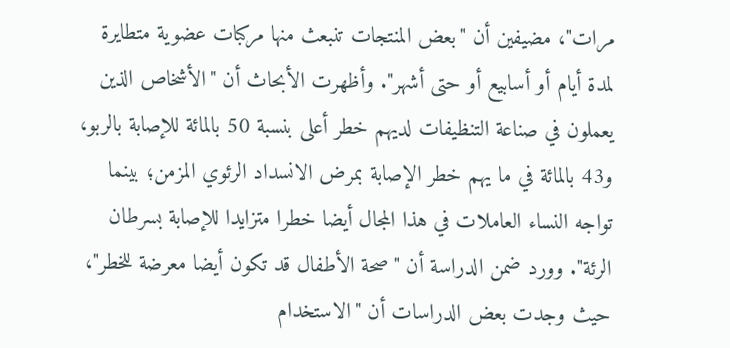مرات"، مضيفين أن "بعض المنتجات تنبعث منها مركبات عضوية متطايرة لمدة أيام أو أسابيع أو حتى أشهر". وأظهرت الأبحاث أن "الأشخاص الذين يعملون في صناعة التنظيفات لديهم خطر أعلى بنسبة 50 بالمائة للإصابة بالربو، و43 بالمائة في ما يهم خطر الإصابة بمرض الانسداد الرئوي المزمن؛ بينما تواجه النساء العاملات في هذا المجال أيضا خطرا متزايدا للإصابة بسرطان الرئة". وورد ضمن الدراسة أن "صحة الأطفال قد تكون أيضا معرضة للخطر"، حيث وجدت بعض الدراسات أن "الاستخدام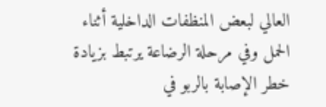العالي لبعض المنظفات الداخلية أثناء الحمل وفي مرحلة الرضاعة يرتبط بزيادة خطر الإصابة بالربو في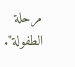مرحلة الطفولة".